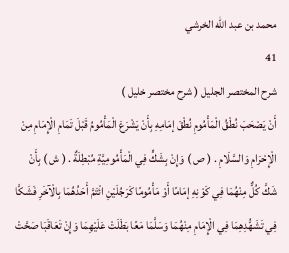محمد بن عبد الله الخرشي
41
شرح المختصر الجليل ( شرح مختصر خليل )
أَنْ يَصْحَبَ نُطْقُ الْمَأْمُومِ نُطْقَ إمَامِهِ بِأَنْ يَشْرَعَ الْمَأْمُومُ قَبْلَ تَمَامِ الْإِمَامِ مِنْ الْإِحْرَامِ وَالسَّلَامِ . ( ص ) وَإِنْ بِشَكٍّ فِي الْمَأْمُومِيَّةِ مُبْطِلَةٌ . ( ش ) بِأَنْ شَكَّ كُلٌّ مِنْهُمَا فِي كَوْنِهِ إمَامًا أَوْ مَأْمُومًا كَرَجُلَيْنِ ائْتَمَّ أَحَدُهُمَا بِالْآخَرِ فَشَكَّا فِي تَشَهُّدِهِمَا فِي الْإِمَامِ مِنْهُمَا وَسَلَّمَا مَعًا بَطَلَتْ عَلَيْهِمَا وَإِنْ تَعَاقَبَا صَحَّتْ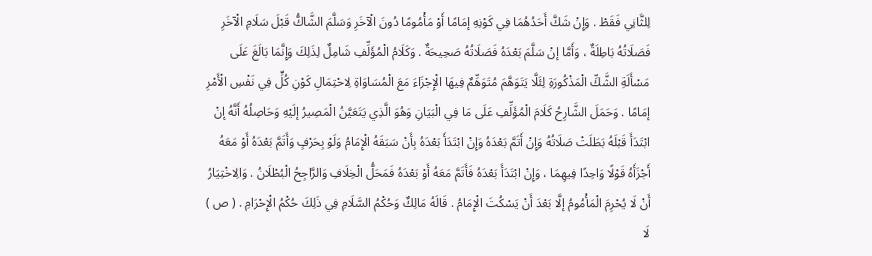لِلثَّانِي فَقَطْ . وَإِنْ شَكَّ أَحَدُهُمَا فِي كَوْنِهِ إمَامًا أَوْ مَأْمُومًا دُونَ الْآخَرِ وَسَلَّمَ الشَّاكُّ قَبْلَ سَلَامِ الْآخَرِ فَصَلَاتُهُ بَاطِلَةٌ ، وَأَمَّا إنْ سَلَّمَ بَعْدَهُ فَصَلَاتُهُ صَحِيحَةٌ . وَكَلَامُ الْمُؤَلِّفِ شَامِلٌ لِذَلِكَ وَإِنَّمَا بَالَغَ عَلَى مَسْأَلَةِ الشَّكِّ الْمَذْكُورَةِ لِئَلَّا يَتَوَهَّمَ مُتَوَهِّمٌ فِيهَا الْإِجْزَاءَ مَعَ الْمُسَاوَاةِ لِاحْتِمَالِ كَوْنِ كُلٍّ فِي نَفْسِ الْأَمْرِ إمَامًا . وَحَمَلَ الشَّارِحُ كَلَامَ الْمُؤَلِّفِ عَلَى مَا فِي الْبَيَانِ وَهُوَ الَّذِي يَتَعَيَّنُ الْمَصِيرُ إلَيْهِ وَحَاصِلُهُ أَنَّهُ إنْ ابْتَدَأَ قَبْلَهُ بَطَلَتْ صَلَاتُهُ وَإِنْ أَتَمَّ بَعْدَهُ وَإِنْ ابْتَدَأَ بَعْدَهُ بِأَنْ سَبَقَهُ الْإِمَامُ وَلَوْ بِحَرْفٍ وَأَتَمَّ بَعْدَهُ أَوْ مَعَهُ أَجْزَأَهُ قَوْلًا وَاحِدًا فِيهِمَا ، وَإِنْ ابْتَدَأَ بَعْدَهُ فَأَتَمَّ مَعَهُ أَوْ بَعْدَهُ فَمَحَلُّ الْخِلَافِ وَالرَّاجِحُ الْبُطْلَانُ . وَالِاخْتِيَارُ أَنْ لَا يُحْرِمَ الْمَأْمُومُ إلَّا بَعْدَ أَنْ يَسْكُتَ الْإِمَامُ . قَالَهُ مَالِكٌ وَحُكْمُ السَّلَامِ فِي ذَلِكَ حُكْمُ الْإِحْرَامِ . ( ص ) لَا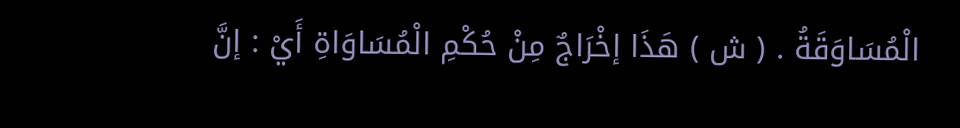الْمُسَاوَقَةُ . ( ش ) هَذَا إخْرَاجٌ مِنْ حُكْمِ الْمُسَاوَاةِ أَيْ : إنَّ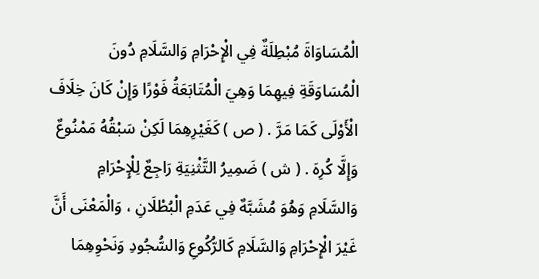الْمُسَاوَاةَ مُبْطِلَةٌ فِي الْإِحْرَامِ وَالسَّلَامِ دُونَ الْمُسَاوَقَةِ فِيهِمَا وَهِيَ الْمُتَابَعَةُ فَوْرًا وَإِنْ كَانَ خِلَافَ الْأَوْلَى كَمَا مَرَّ . ( ص ) كَغَيْرِهِمَا لَكِنْ سَبْقُهُ مَمْنُوعٌ وَإِلَّا كُرِهَ . ( ش ) ضَمِيرُ التَّثْنِيَةِ رَاجِعٌ لِلْإِحْرَامِ وَالسَّلَامِ وَهُوَ مُشَبَّهٌ فِي عَدَمِ الْبُطْلَانِ ، وَالْمَعْنَى أَنَّ غَيْرَ الْإِحْرَامِ وَالسَّلَامِ كَالرُّكُوعِ وَالسُّجُودِ وَنَحْوِهِمَا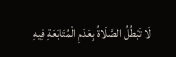لَا تَبْطُلُ الصَّلَاةُ بِعَدَمِ الْمُتَابَعَةِ فِيهِ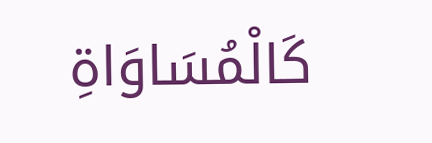كَالْمُسَاوَاةِ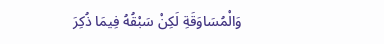وَالْمُسَاوَقَةِ لَكِنْ سَبْقُهُ فِيمَا ذُكِرَ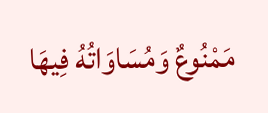مَمْنُوعٌ وَمُسَاوَاتُهُ فِيهَا